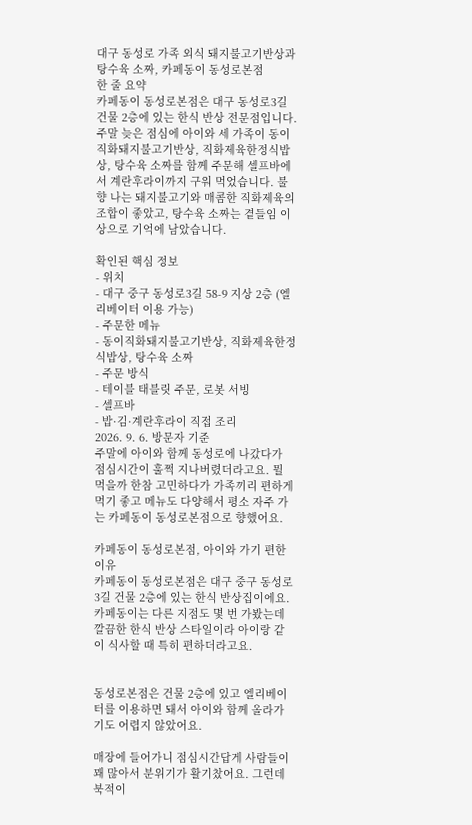대구 동성로 가족 외식 돼지불고기반상과 탕수육 소짜, 카페동이 동성로본점
한 줄 요약
카페동이 동성로본점은 대구 동성로3길 건물 2층에 있는 한식 반상 전문점입니다. 주말 늦은 점심에 아이와 세 가족이 동이직화돼지불고기반상, 직화제육한정식밥상, 탕수육 소짜를 함께 주문해 셀프바에서 계란후라이까지 구워 먹었습니다. 불향 나는 돼지불고기와 매콤한 직화제육의 조합이 좋았고, 탕수육 소짜는 곁들임 이상으로 기억에 남았습니다.

확인된 핵심 정보
- 위치
- 대구 중구 동성로3길 58-9 지상 2층 (엘리베이터 이용 가능)
- 주문한 메뉴
- 동이직화돼지불고기반상, 직화제육한정식밥상, 탕수육 소짜
- 주문 방식
- 테이블 태블릿 주문, 로봇 서빙
- 셀프바
- 밥·김·계란후라이 직접 조리
2026. 9. 6. 방문자 기준
주말에 아이와 함께 동성로에 나갔다가 점심시간이 훌쩍 지나버렸더라고요. 뭘 먹을까 한참 고민하다가 가족끼리 편하게 먹기 좋고 메뉴도 다양해서 평소 자주 가는 카페동이 동성로본점으로 향했어요.

카페동이 동성로본점, 아이와 가기 편한 이유
카페동이 동성로본점은 대구 중구 동성로3길 건물 2층에 있는 한식 반상집이에요. 카페동이는 다른 지점도 몇 번 가봤는데 깔끔한 한식 반상 스타일이라 아이랑 같이 식사할 때 특히 편하더라고요.


동성로본점은 건물 2층에 있고 엘리베이터를 이용하면 돼서 아이와 함께 올라가기도 어렵지 않았어요.

매장에 들어가니 점심시간답게 사람들이 꽤 많아서 분위기가 활기찼어요. 그런데 북적이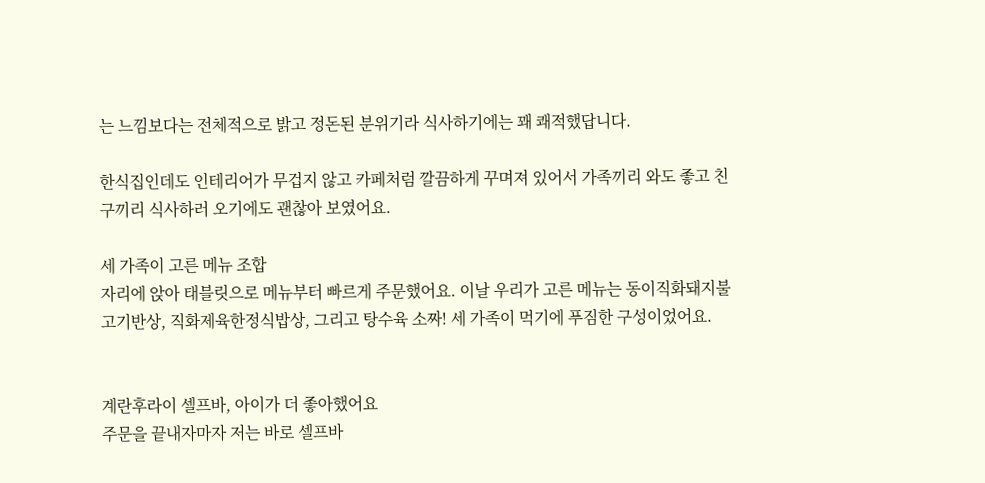는 느낌보다는 전체적으로 밝고 정돈된 분위기라 식사하기에는 꽤 쾌적했답니다.

한식집인데도 인테리어가 무겁지 않고 카페처럼 깔끔하게 꾸며져 있어서 가족끼리 와도 좋고 친구끼리 식사하러 오기에도 괜찮아 보였어요.

세 가족이 고른 메뉴 조합
자리에 앉아 태블릿으로 메뉴부터 빠르게 주문했어요. 이날 우리가 고른 메뉴는 동이직화돼지불고기반상, 직화제육한정식밥상, 그리고 탕수육 소짜! 세 가족이 먹기에 푸짐한 구성이었어요.


계란후라이 셀프바, 아이가 더 좋아했어요
주문을 끝내자마자 저는 바로 셀프바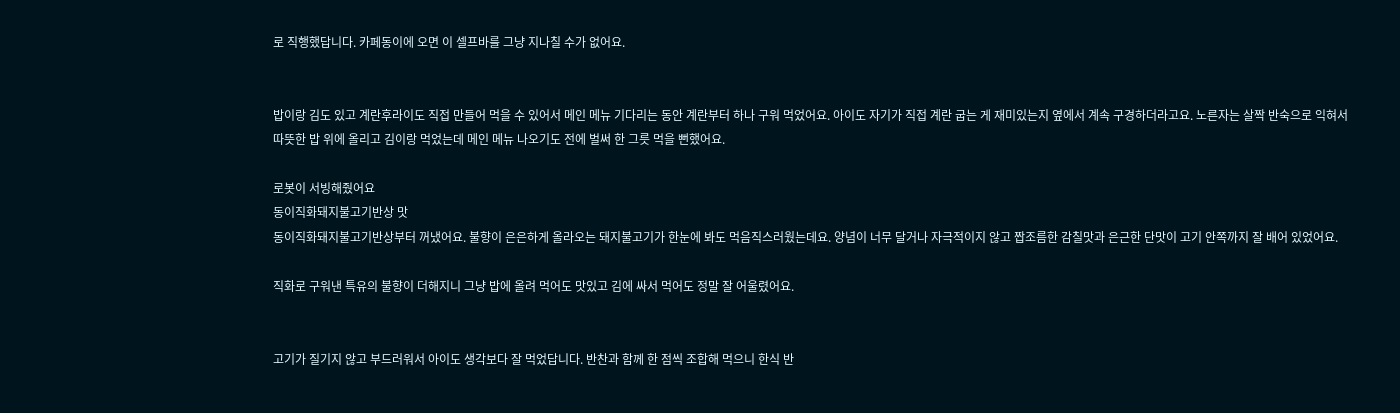로 직행했답니다. 카페동이에 오면 이 셀프바를 그냥 지나칠 수가 없어요.


밥이랑 김도 있고 계란후라이도 직접 만들어 먹을 수 있어서 메인 메뉴 기다리는 동안 계란부터 하나 구워 먹었어요. 아이도 자기가 직접 계란 굽는 게 재미있는지 옆에서 계속 구경하더라고요. 노른자는 살짝 반숙으로 익혀서 따뜻한 밥 위에 올리고 김이랑 먹었는데 메인 메뉴 나오기도 전에 벌써 한 그릇 먹을 뻔했어요.

로봇이 서빙해줬어요
동이직화돼지불고기반상 맛
동이직화돼지불고기반상부터 꺼냈어요. 불향이 은은하게 올라오는 돼지불고기가 한눈에 봐도 먹음직스러웠는데요. 양념이 너무 달거나 자극적이지 않고 짭조름한 감칠맛과 은근한 단맛이 고기 안쪽까지 잘 배어 있었어요.

직화로 구워낸 특유의 불향이 더해지니 그냥 밥에 올려 먹어도 맛있고 김에 싸서 먹어도 정말 잘 어울렸어요.


고기가 질기지 않고 부드러워서 아이도 생각보다 잘 먹었답니다. 반찬과 함께 한 점씩 조합해 먹으니 한식 반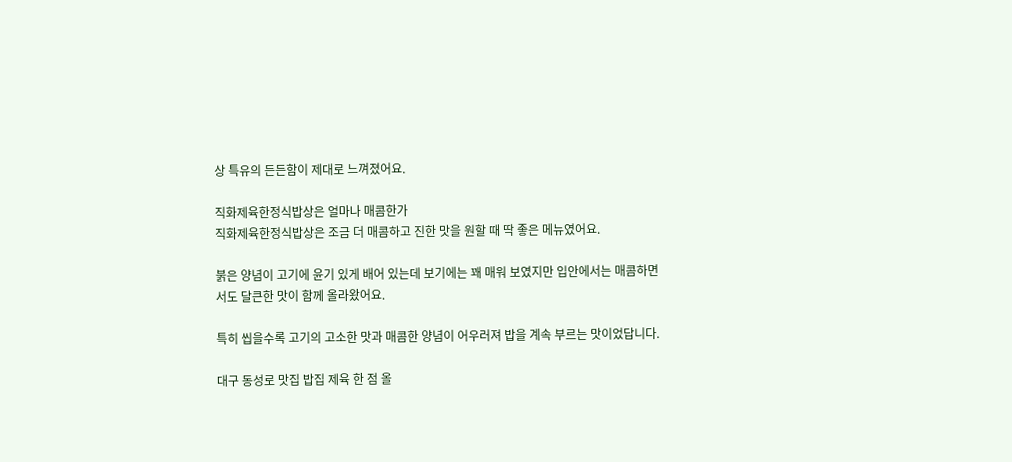상 특유의 든든함이 제대로 느껴졌어요.

직화제육한정식밥상은 얼마나 매콤한가
직화제육한정식밥상은 조금 더 매콤하고 진한 맛을 원할 때 딱 좋은 메뉴였어요.

붉은 양념이 고기에 윤기 있게 배어 있는데 보기에는 꽤 매워 보였지만 입안에서는 매콤하면서도 달큰한 맛이 함께 올라왔어요.

특히 씹을수록 고기의 고소한 맛과 매콤한 양념이 어우러져 밥을 계속 부르는 맛이었답니다.

대구 동성로 맛집 밥집 제육 한 점 올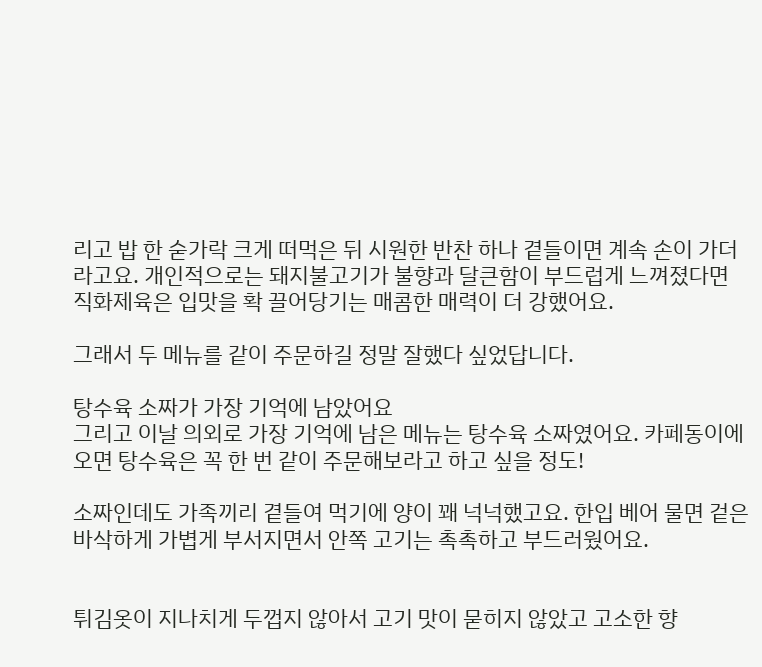리고 밥 한 숟가락 크게 떠먹은 뒤 시원한 반찬 하나 곁들이면 계속 손이 가더라고요. 개인적으로는 돼지불고기가 불향과 달큰함이 부드럽게 느껴졌다면 직화제육은 입맛을 확 끌어당기는 매콤한 매력이 더 강했어요.

그래서 두 메뉴를 같이 주문하길 정말 잘했다 싶었답니다.

탕수육 소짜가 가장 기억에 남았어요
그리고 이날 의외로 가장 기억에 남은 메뉴는 탕수육 소짜였어요. 카페동이에 오면 탕수육은 꼭 한 번 같이 주문해보라고 하고 싶을 정도!

소짜인데도 가족끼리 곁들여 먹기에 양이 꽤 넉넉했고요. 한입 베어 물면 겉은 바삭하게 가볍게 부서지면서 안쪽 고기는 촉촉하고 부드러웠어요.


튀김옷이 지나치게 두껍지 않아서 고기 맛이 묻히지 않았고 고소한 향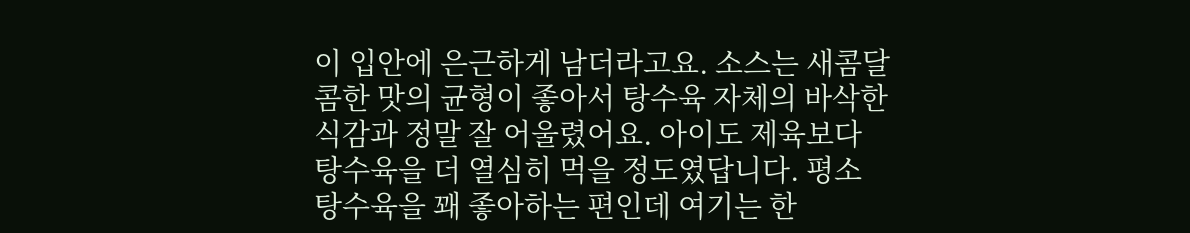이 입안에 은근하게 남더라고요. 소스는 새콤달콤한 맛의 균형이 좋아서 탕수육 자체의 바삭한 식감과 정말 잘 어울렸어요. 아이도 제육보다 탕수육을 더 열심히 먹을 정도였답니다. 평소 탕수육을 꽤 좋아하는 편인데 여기는 한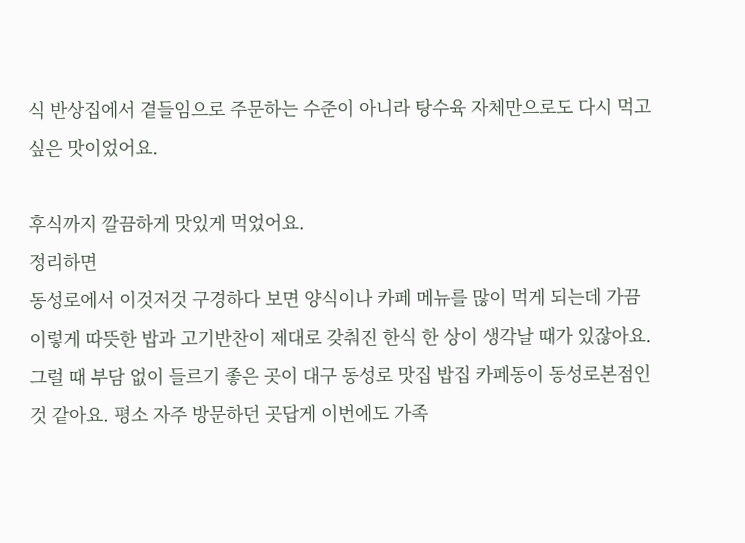식 반상집에서 곁들임으로 주문하는 수준이 아니라 탕수육 자체만으로도 다시 먹고 싶은 맛이었어요.

후식까지 깔끔하게 맛있게 먹었어요.
정리하면
동성로에서 이것저것 구경하다 보면 양식이나 카페 메뉴를 많이 먹게 되는데 가끔 이렇게 따뜻한 밥과 고기반찬이 제대로 갖춰진 한식 한 상이 생각날 때가 있잖아요. 그럴 때 부담 없이 들르기 좋은 곳이 대구 동성로 맛집 밥집 카페동이 동성로본점인 것 같아요. 평소 자주 방문하던 곳답게 이번에도 가족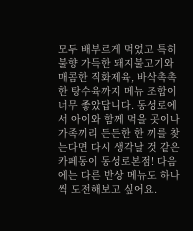모두 배부르게 먹었고 특히 불향 가득한 돼지불고기와 매콤한 직화제육, 바삭촉촉한 탕수육까지 메뉴 조합이 너무 좋았답니다. 동성로에서 아이와 함께 먹을 곳이나 가족끼리 든든한 한 끼를 찾는다면 다시 생각날 것 같은 카페동이 동성로본점! 다음에는 다른 반상 메뉴도 하나씩 도전해보고 싶어요.